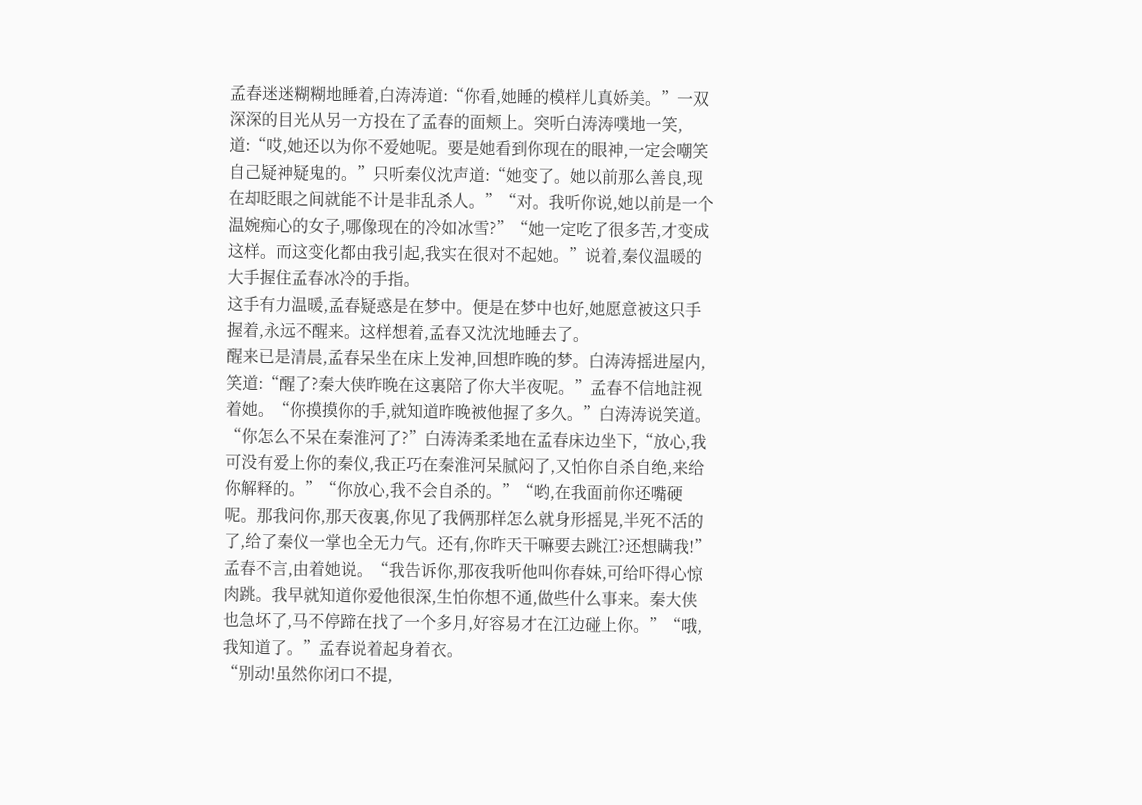孟春迷迷糊糊地睡着,白涛涛道:“你看,她睡的模样儿真娇美。”一双深深的目光从另一方投在了孟春的面颊上。突听白涛涛噗地一笑,道:“哎,她还以为你不爱她呢。要是她看到你现在的眼神,一定会嘲笑自己疑神疑鬼的。”只听秦仪沈声道:“她变了。她以前那么善良,现在却眨眼之间就能不计是非乱杀人。”“对。我听你说,她以前是一个温婉痴心的女子,哪像现在的冷如冰雪?”“她一定吃了很多苦,才变成这样。而这变化都由我引起,我实在很对不起她。”说着,秦仪温暖的大手握住孟春冰冷的手指。
这手有力温暖,孟春疑惑是在梦中。便是在梦中也好,她愿意被这只手握着,永远不醒来。这样想着,孟春又沈沈地睡去了。
醒来已是清晨,孟春呆坐在床上发神,回想昨晚的梦。白涛涛摇进屋内,笑道:“醒了?秦大侠昨晚在这裏陪了你大半夜呢。”孟春不信地註视着她。“你摸摸你的手,就知道昨晚被他握了多久。”白涛涛说笑道。“你怎么不呆在秦淮河了?”白涛涛柔柔地在孟春床边坐下,“放心,我可没有爱上你的秦仪,我正巧在秦淮河呆腻闷了,又怕你自杀自绝,来给你解释的。”“你放心,我不会自杀的。”“哟,在我面前你还嘴硬呢。那我问你,那天夜裏,你见了我俩那样怎么就身形摇晃,半死不活的了,给了秦仪一掌也全无力气。还有,你昨天干嘛要去跳江?还想瞒我!”孟春不言,由着她说。“我告诉你,那夜我听他叫你春妹,可给吓得心惊肉跳。我早就知道你爱他很深,生怕你想不通,做些什么事来。秦大侠也急坏了,马不停蹄在找了一个多月,好容易才在江边碰上你。”“哦,我知道了。”孟春说着起身着衣。
“别动!虽然你闭口不提,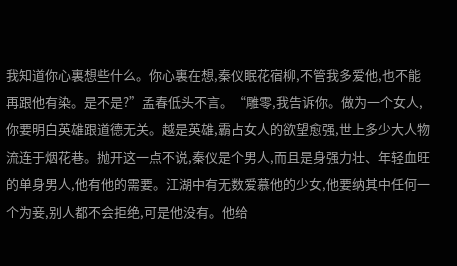我知道你心裏想些什么。你心裏在想,秦仪眠花宿柳,不管我多爱他,也不能再跟他有染。是不是?”孟春低头不言。“雕零,我告诉你。做为一个女人,你要明白英雄跟道德无关。越是英雄,霸占女人的欲望愈强,世上多少大人物流连于烟花巷。抛开这一点不说,秦仪是个男人,而且是身强力壮、年轻血旺的单身男人,他有他的需要。江湖中有无数爱慕他的少女,他要纳其中任何一个为妾,别人都不会拒绝,可是他没有。他给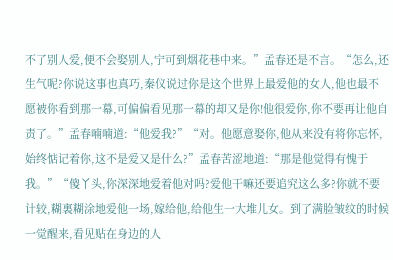不了别人爱,便不会娶别人,宁可到烟花巷中来。”孟春还是不言。“怎么,还生气呢?你说这事也真巧,秦仪说过你是这个世界上最爱他的女人,他也最不愿被你看到那一幕,可偏偏看见那一幕的却又是你!他很爱你,你不要再让他自责了。”孟春喃喃道:“他爱我?”“对。他愿意娶你,他从来没有将你忘怀,始终惦记着你,这不是爱又是什么?”孟春苦涩地道:“那是他觉得有愧于我。”“傻丫头,你深深地爱着他对吗?爱他干嘛还要追究这么多?你就不要计较,糊裏糊涂地爱他一场,嫁给他,给他生一大堆儿女。到了满脸皱纹的时候一觉醒来,看见贴在身边的人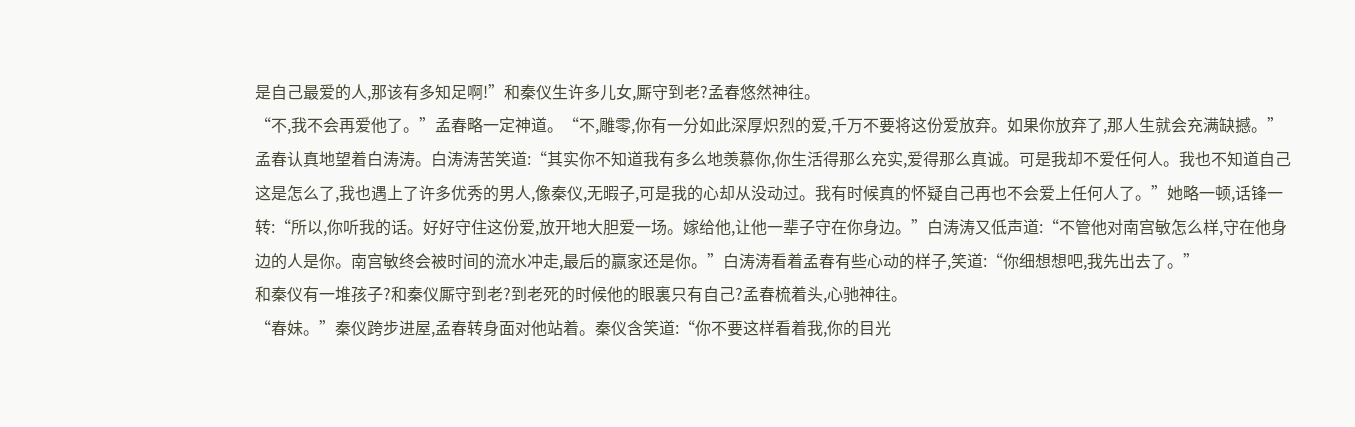是自己最爱的人,那该有多知足啊!”和秦仪生许多儿女,厮守到老?孟春悠然神往。
“不,我不会再爱他了。”孟春略一定神道。“不,雕零,你有一分如此深厚炽烈的爱,千万不要将这份爱放弃。如果你放弃了,那人生就会充满缺撼。”孟春认真地望着白涛涛。白涛涛苦笑道:“其实你不知道我有多么地羡慕你,你生活得那么充实,爱得那么真诚。可是我却不爱任何人。我也不知道自己这是怎么了,我也遇上了许多优秀的男人,像秦仪,无暇子,可是我的心却从没动过。我有时候真的怀疑自己再也不会爱上任何人了。”她略一顿,话锋一转:“所以,你听我的话。好好守住这份爱,放开地大胆爱一场。嫁给他,让他一辈子守在你身边。”白涛涛又低声道:“不管他对南宫敏怎么样,守在他身边的人是你。南宫敏终会被时间的流水冲走,最后的赢家还是你。”白涛涛看着孟春有些心动的样子,笑道:“你细想想吧,我先出去了。”
和秦仪有一堆孩子?和秦仪厮守到老?到老死的时候他的眼裏只有自己?孟春梳着头,心驰神往。
“春妹。”秦仪跨步进屋,孟春转身面对他站着。秦仪含笑道:“你不要这样看着我,你的目光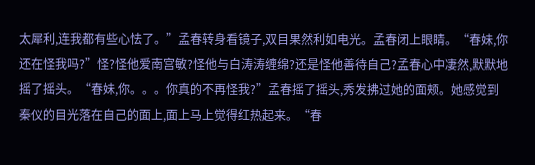太犀利,连我都有些心怯了。”孟春转身看镜子,双目果然利如电光。孟春闭上眼睛。“春妹,你还在怪我吗?”怪?怪他爱南宫敏?怪他与白涛涛缠绵?还是怪他善待自己?孟春心中凄然,默默地摇了摇头。“春妹,你。。。你真的不再怪我?”孟春摇了摇头,秀发拂过她的面颊。她感觉到秦仪的目光落在自己的面上,面上马上觉得红热起来。“春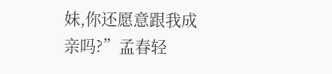妹,你还愿意跟我成亲吗?”孟春轻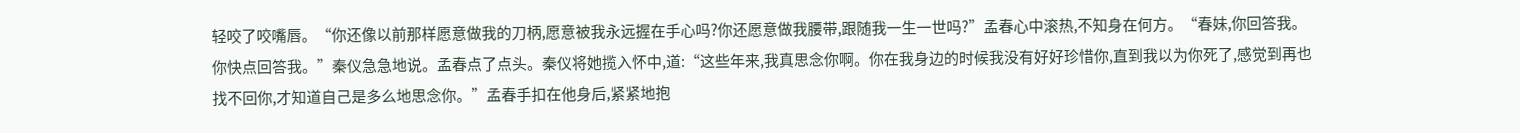轻咬了咬嘴唇。“你还像以前那样愿意做我的刀柄,愿意被我永远握在手心吗?你还愿意做我腰带,跟随我一生一世吗?”孟春心中滚热,不知身在何方。“春妹,你回答我。你快点回答我。”秦仪急急地说。孟春点了点头。秦仪将她揽入怀中,道:“这些年来,我真思念你啊。你在我身边的时候我没有好好珍惜你,直到我以为你死了,感觉到再也找不回你,才知道自己是多么地思念你。”孟春手扣在他身后,紧紧地抱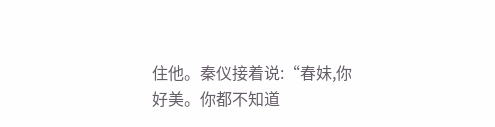住他。秦仪接着说:“春妹,你好美。你都不知道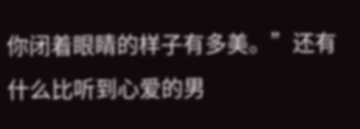你闭着眼睛的样子有多美。”还有什么比听到心爱的男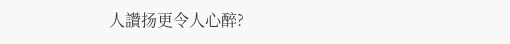人讚扬更令人心醉?